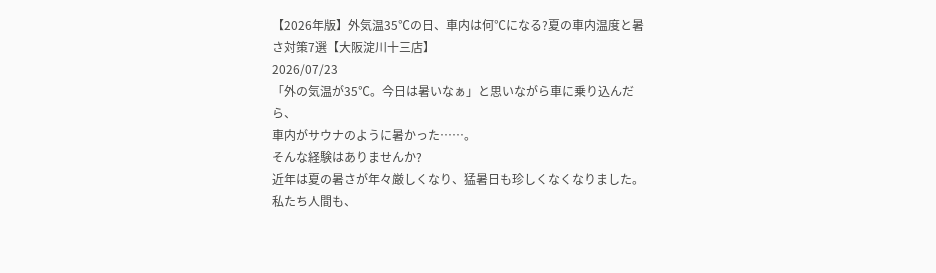【2026年版】外気温35℃の日、車内は何℃になる?夏の車内温度と暑さ対策7選【大阪淀川十三店】
2026/07/23
「外の気温が35℃。今日は暑いなぁ」と思いながら車に乗り込んだら、
車内がサウナのように暑かった……。
そんな経験はありませんか?
近年は夏の暑さが年々厳しくなり、猛暑日も珍しくなくなりました。
私たち人間も、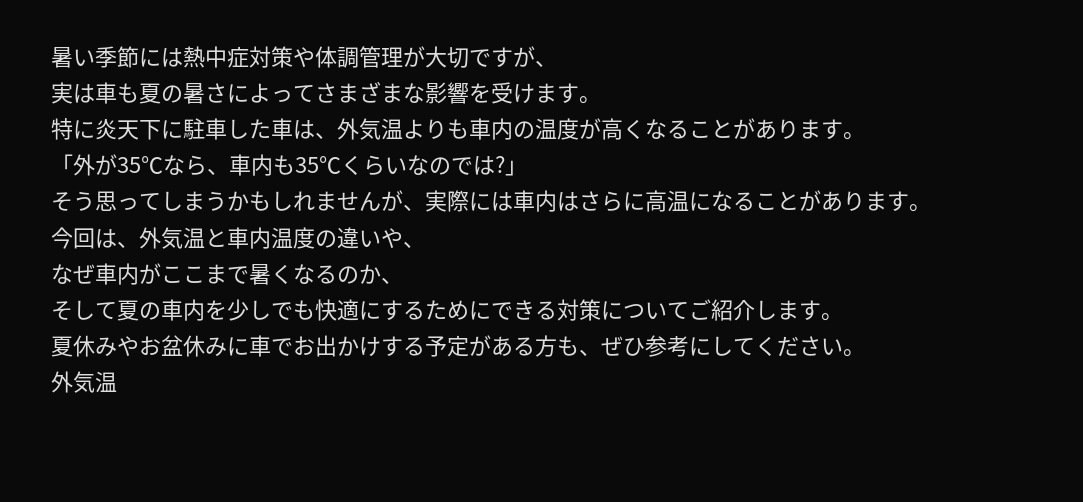暑い季節には熱中症対策や体調管理が大切ですが、
実は車も夏の暑さによってさまざまな影響を受けます。
特に炎天下に駐車した車は、外気温よりも車内の温度が高くなることがあります。
「外が35℃なら、車内も35℃くらいなのでは?」
そう思ってしまうかもしれませんが、実際には車内はさらに高温になることがあります。
今回は、外気温と車内温度の違いや、
なぜ車内がここまで暑くなるのか、
そして夏の車内を少しでも快適にするためにできる対策についてご紹介します。
夏休みやお盆休みに車でお出かけする予定がある方も、ぜひ参考にしてください。
外気温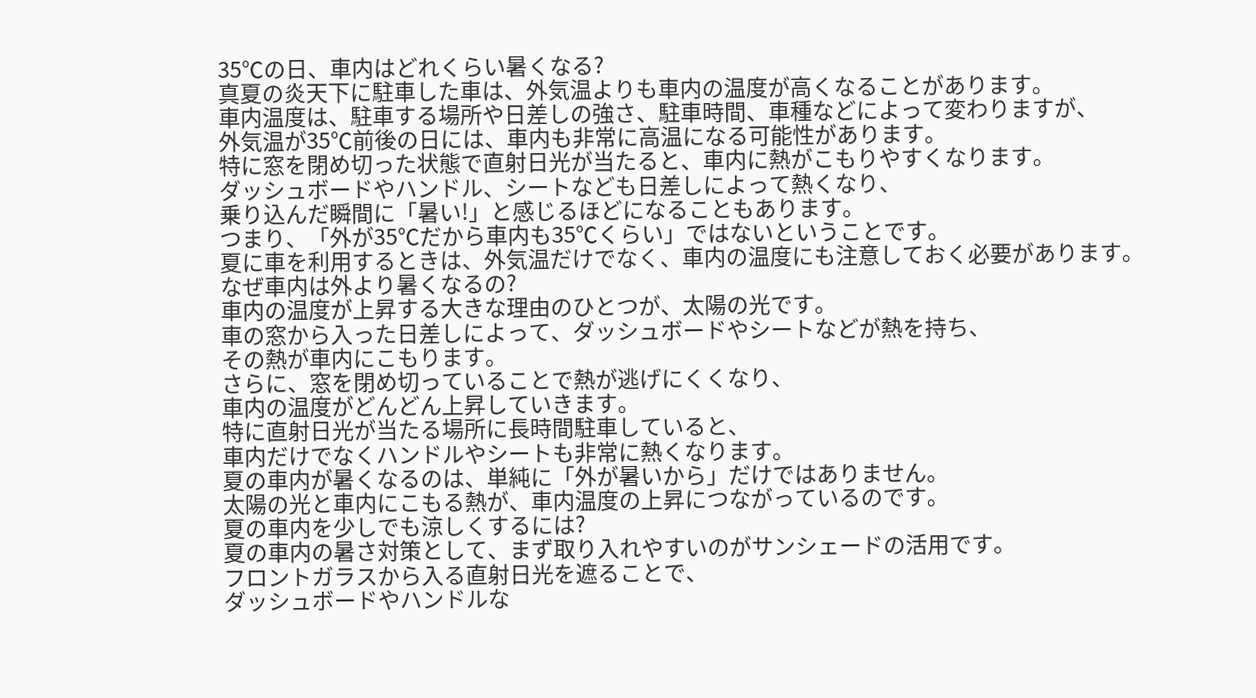35℃の日、車内はどれくらい暑くなる?
真夏の炎天下に駐車した車は、外気温よりも車内の温度が高くなることがあります。
車内温度は、駐車する場所や日差しの強さ、駐車時間、車種などによって変わりますが、
外気温が35℃前後の日には、車内も非常に高温になる可能性があります。
特に窓を閉め切った状態で直射日光が当たると、車内に熱がこもりやすくなります。
ダッシュボードやハンドル、シートなども日差しによって熱くなり、
乗り込んだ瞬間に「暑い!」と感じるほどになることもあります。
つまり、「外が35℃だから車内も35℃くらい」ではないということです。
夏に車を利用するときは、外気温だけでなく、車内の温度にも注意しておく必要があります。
なぜ車内は外より暑くなるの?
車内の温度が上昇する大きな理由のひとつが、太陽の光です。
車の窓から入った日差しによって、ダッシュボードやシートなどが熱を持ち、
その熱が車内にこもります。
さらに、窓を閉め切っていることで熱が逃げにくくなり、
車内の温度がどんどん上昇していきます。
特に直射日光が当たる場所に長時間駐車していると、
車内だけでなくハンドルやシートも非常に熱くなります。
夏の車内が暑くなるのは、単純に「外が暑いから」だけではありません。
太陽の光と車内にこもる熱が、車内温度の上昇につながっているのです。
夏の車内を少しでも涼しくするには?
夏の車内の暑さ対策として、まず取り入れやすいのがサンシェードの活用です。
フロントガラスから入る直射日光を遮ることで、
ダッシュボードやハンドルな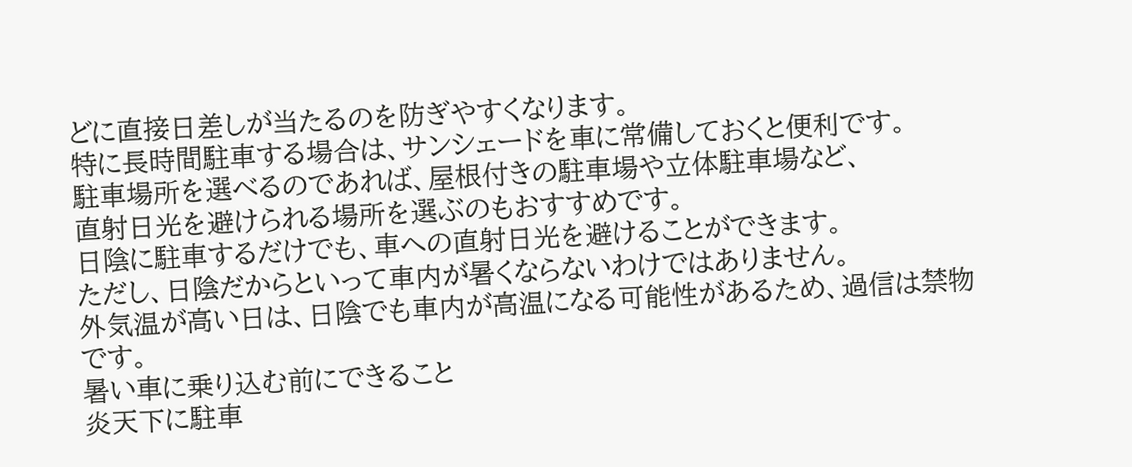どに直接日差しが当たるのを防ぎやすくなります。
特に長時間駐車する場合は、サンシェードを車に常備しておくと便利です。
駐車場所を選べるのであれば、屋根付きの駐車場や立体駐車場など、
直射日光を避けられる場所を選ぶのもおすすめです。
日陰に駐車するだけでも、車への直射日光を避けることができます。
ただし、日陰だからといって車内が暑くならないわけではありません。
外気温が高い日は、日陰でも車内が高温になる可能性があるため、過信は禁物です。
暑い車に乗り込む前にできること
炎天下に駐車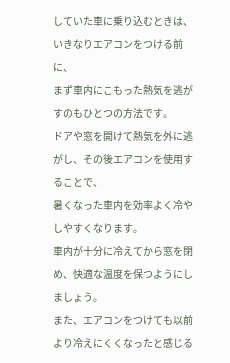していた車に乗り込むときは、いきなりエアコンをつける前に、
まず車内にこもった熱気を逃がすのもひとつの方法です。
ドアや窓を開けて熱気を外に逃がし、その後エアコンを使用することで、
暑くなった車内を効率よく冷やしやすくなります。
車内が十分に冷えてから窓を閉め、快適な温度を保つようにしましょう。
また、エアコンをつけても以前より冷えにくくなったと感じる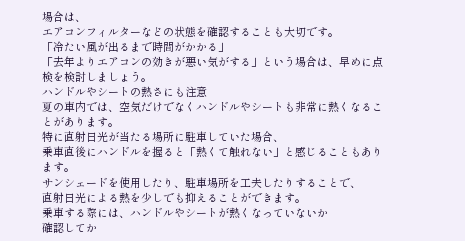場合は、
エアコンフィルターなどの状態を確認することも大切です。
「冷たい風が出るまで時間がかかる」
「去年よりエアコンの効きが悪い気がする」という場合は、早めに点検を検討しましょう。
ハンドルやシートの熱さにも注意
夏の車内では、空気だけでなくハンドルやシートも非常に熱くなることがあります。
特に直射日光が当たる場所に駐車していた場合、
乗車直後にハンドルを握ると「熱くて触れない」と感じることもあります。
サンシェードを使用したり、駐車場所を工夫したりすることで、
直射日光による熱を少しでも抑えることができます。
乗車する際には、ハンドルやシートが熱くなっていないか
確認してか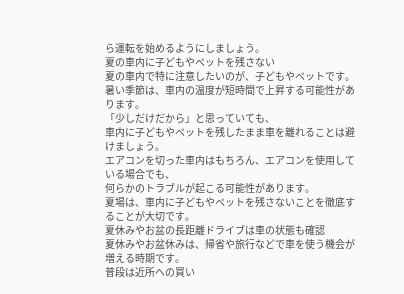ら運転を始めるようにしましょう。
夏の車内に子どもやペットを残さない
夏の車内で特に注意したいのが、子どもやペットです。
暑い季節は、車内の温度が短時間で上昇する可能性があります。
「少しだけだから」と思っていても、
車内に子どもやペットを残したまま車を離れることは避けましょう。
エアコンを切った車内はもちろん、エアコンを使用している場合でも、
何らかのトラブルが起こる可能性があります。
夏場は、車内に子どもやペットを残さないことを徹底することが大切です。
夏休みやお盆の長距離ドライブは車の状態も確認
夏休みやお盆休みは、帰省や旅行などで車を使う機会が増える時期です。
普段は近所への買い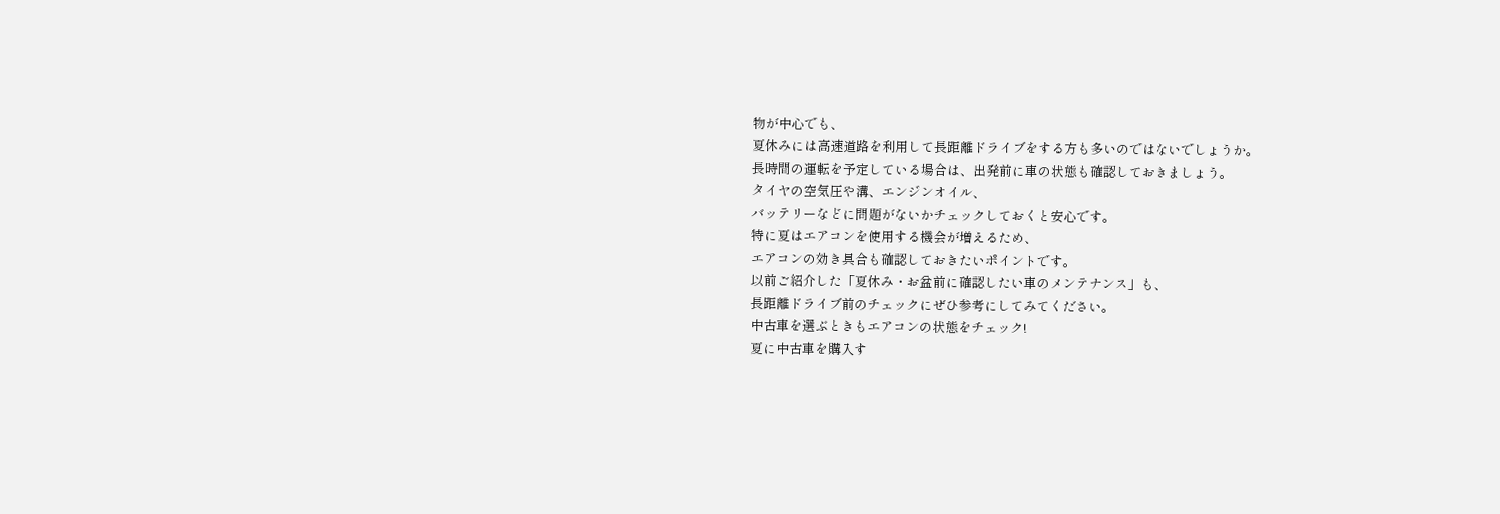物が中心でも、
夏休みには高速道路を利用して長距離ドライブをする方も多いのではないでしょうか。
長時間の運転を予定している場合は、出発前に車の状態も確認しておきましょう。
タイヤの空気圧や溝、エンジンオイル、
バッテリーなどに問題がないかチェックしておくと安心です。
特に夏はエアコンを使用する機会が増えるため、
エアコンの効き具合も確認しておきたいポイントです。
以前ご紹介した「夏休み・お盆前に確認したい車のメンテナンス」も、
長距離ドライブ前のチェックにぜひ参考にしてみてください。
中古車を選ぶときもエアコンの状態をチェック!
夏に中古車を購入す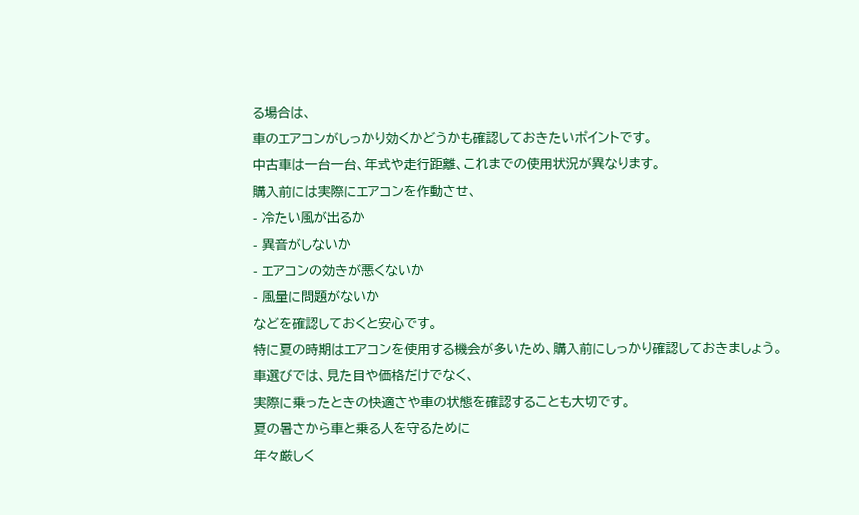る場合は、
車のエアコンがしっかり効くかどうかも確認しておきたいポイントです。
中古車は一台一台、年式や走行距離、これまでの使用状況が異なります。
購入前には実際にエアコンを作動させ、
- 冷たい風が出るか
- 異音がしないか
- エアコンの効きが悪くないか
- 風量に問題がないか
などを確認しておくと安心です。
特に夏の時期はエアコンを使用する機会が多いため、購入前にしっかり確認しておきましょう。
車選びでは、見た目や価格だけでなく、
実際に乗ったときの快適さや車の状態を確認することも大切です。
夏の暑さから車と乗る人を守るために
年々厳しく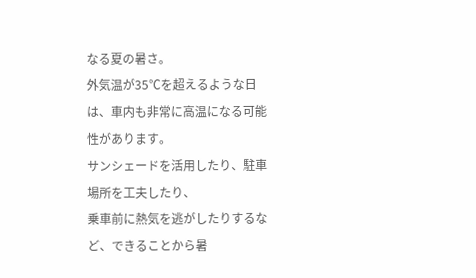なる夏の暑さ。
外気温が35℃を超えるような日は、車内も非常に高温になる可能性があります。
サンシェードを活用したり、駐車場所を工夫したり、
乗車前に熱気を逃がしたりするなど、できることから暑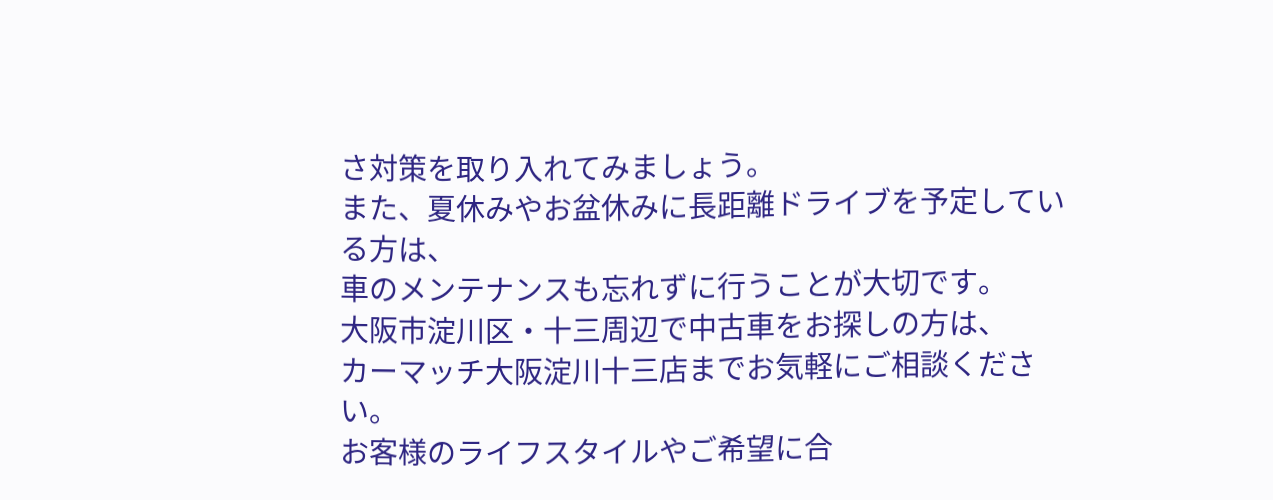さ対策を取り入れてみましょう。
また、夏休みやお盆休みに長距離ドライブを予定している方は、
車のメンテナンスも忘れずに行うことが大切です。
大阪市淀川区・十三周辺で中古車をお探しの方は、
カーマッチ大阪淀川十三店までお気軽にご相談ください。
お客様のライフスタイルやご希望に合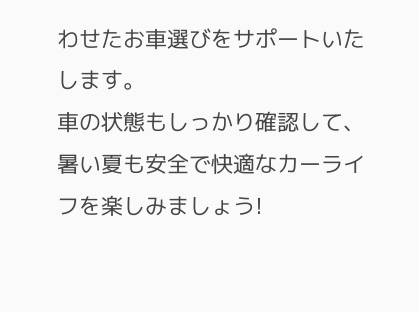わせたお車選びをサポートいたします。
車の状態もしっかり確認して、暑い夏も安全で快適なカーライフを楽しみましょう!